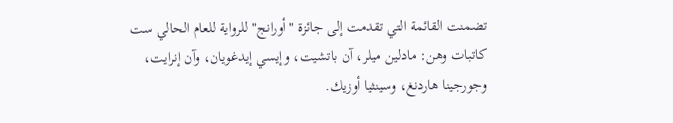تضمنت القائمة التي تقدمت إلى جائزة "أورانج" للرواية للعام الحالي ست كاتبات وهن: مادلين ميلر، آن باتشيت، وإيسي إيدغويان، وآن إنرايت، وجورجينا هاردنغ، وسينثيا أوزيك.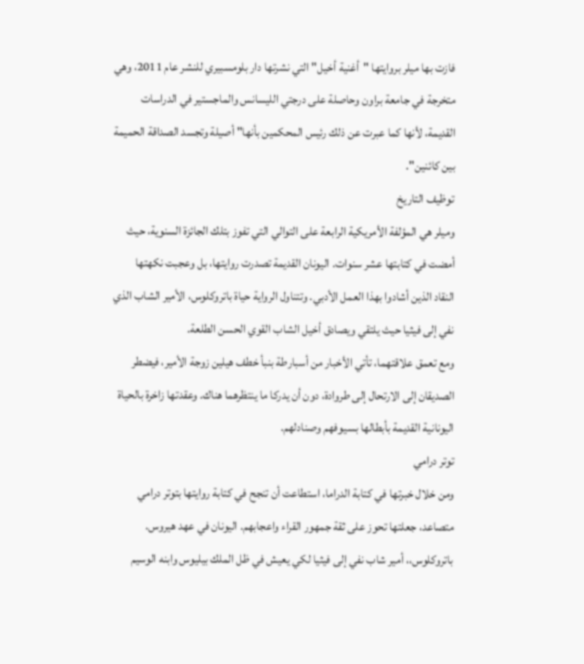فازت بها ميلر بروايتها "أغنية أخيل" التي نشرتها دار بلومسبيري للنشر عام 2011، وهي متخرجة في جامعة براون وحاصلة على درجتي الليسانس والماجستير في الدراسات القديمة، لأنها كما عبرت عن ذلك رئيس المحكمين بأنها" أصيلة وتجسد الصداقة الحميمة بين كائنين".
توظيف التاريخ
وميلر هي المؤلفة الأمريكية الرابعة على التوالي التي تفوز بتلك الجائزة السنوية، حيث أمضت في كتابتها عشر سنوات. اليونان القديمة تصدرت روايتها، بل وعجبت نكهتها النقاد الذين أشادوا بهذا العمل الأدبي. وتتناول الرواية حياة باتروكلوس، الأمير الشاب الذي نفي إلى فيثيا حيث يلتقي ويصادق أخيل الشاب القوي الحسن الطلعة.
ومع تعمق علاقتهما، تأتي الأخبار من أسبارطة بنبأ خطف هيلين زوجة الأمير، فيضطر الصديقان إلى الارتحال إلى طروادة، دون أن يدركا ما ينتظرهما هناك. وعقدتها زاخرة بالحياة اليونانية القديمة بأبطالها بسيوفهم وصنادلهم.
توتر درامي
ومن خلال خبرتها في كتابة الدراما، استطاعت أن تنجح في كتابة روايتها بتوتر درامي متصاعد، جعلتها تحوز على ثقة جمهور القراء واعجابهم. اليونان في عهد هيروس. باتروكلوس،، أمير شاب نفي إلى فيثيا لكي يعيش في ظل الملك بيليوس وابنه الوسيم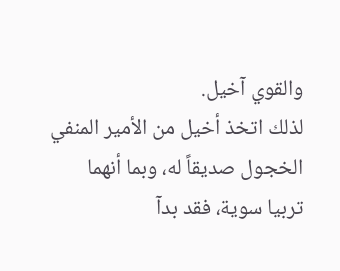والقوي آخيل.
لذلك اتخذ أخيل من الأمير المنفي الخجول صديقاً له، وبما أنهما تربيا سوية، فقد بدآ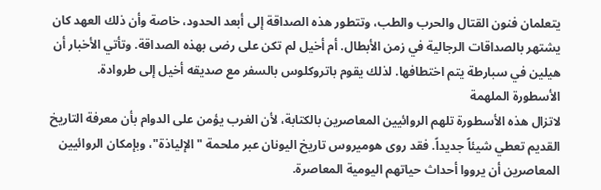يتعلمان فنون القتال والحرب والطب، وتتطور هذه الصداقة إلى أبعد الحدود، خاصة وأن ذلك العهد كان يشتهر بالصداقات الرجالية في زمن الأبطال. أم أخيل لم تكن على رضى بهذه الصداقة. وتأتي الأخبار أن هيلين في سبارطة يتم اختطافها. لذلك يقوم باتروكلوس بالسفر مع صديقه أخيل إلى طروادة.
الأسطورة الملهمة
لاتزال هذه الأسطورة تلهم الروائيين المعاصرين بالكتابة، لأن الغرب يؤمن على الدوام بأن معرفة التاريخ القديم تعطي شيئاً جديداً. فقد روى هوميروس تاريخ اليونان عبر ملحمة "الإلياذة"، وبإمكان الروائيين المعاصرين أن يرووا أحداث حياتهم اليومية المعاصرة.